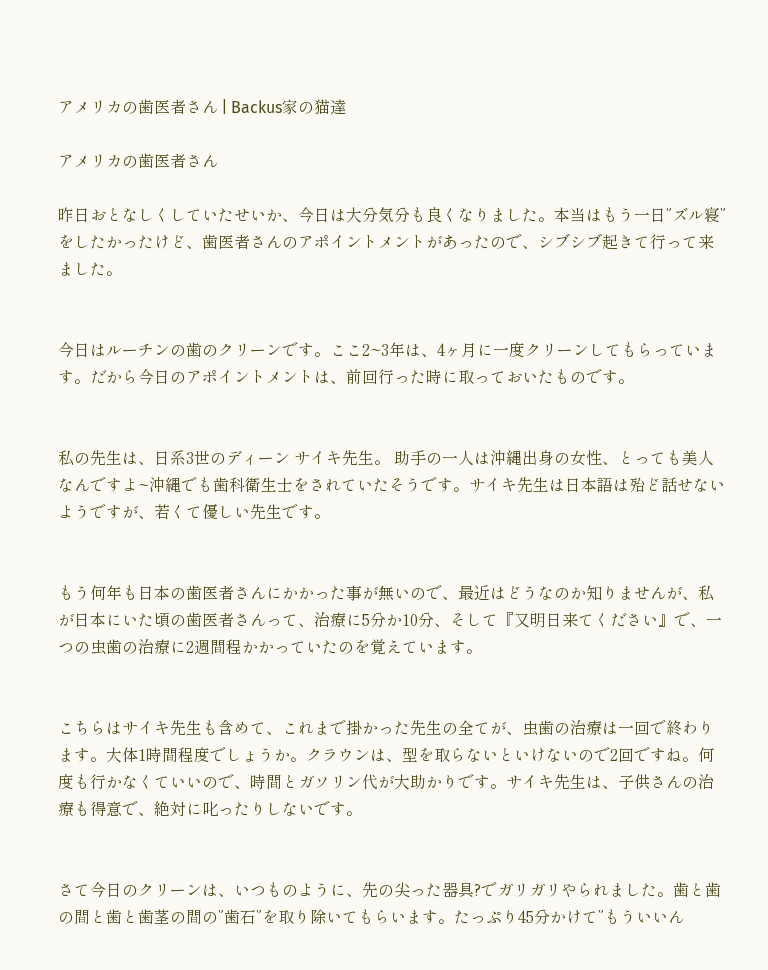アメリカの歯医者さん | Backus家の猫達

アメリカの歯医者さん

昨日おとなしくしていたせいか、今日は大分気分も良くなりました。本当はもう一日”ズル寝”をしたかったけど、歯医者さんのアポイントメントがあったので、シブシブ起きて行って来ました。


今日はルーチンの歯のクリーンです。ここ2~3年は、4ヶ月に一度クリーンしてもらっています。だから今日のアポイントメントは、前回行った時に取っておいたものです。


私の先生は、日系3世のディーン サイキ先生。 助手の一人は沖縄出身の女性、とっても美人なんですよ~沖縄でも歯科衛生士をされていたそうです。サイキ先生は日本語は殆ど話せないようですが、若くて優しい先生です。


もう何年も日本の歯医者さんにかかった事が無いので、最近はどうなのか知りませんが、私が日本にいた頃の歯医者さんって、治療に5分か10分、そして『又明日来てください』で、一つの虫歯の治療に2週間程かかっていたのを覚えています。


こちらはサイキ先生も含めて、これまで掛かった先生の全てが、虫歯の治療は一回で終わります。大体1時間程度でしょうか。クラウンは、型を取らないといけないので2回ですね。何度も行かなくていいので、時間とガソリン代が大助かりです。サイキ先生は、子供さんの治療も得意で、絶対に叱ったりしないです。


さて今日のクリーンは、いつものように、先の尖った器具?でガリガリやられました。歯と歯の間と歯と歯茎の間の”歯石”を取り除いてもらいます。たっぷり45分かけて”もういいん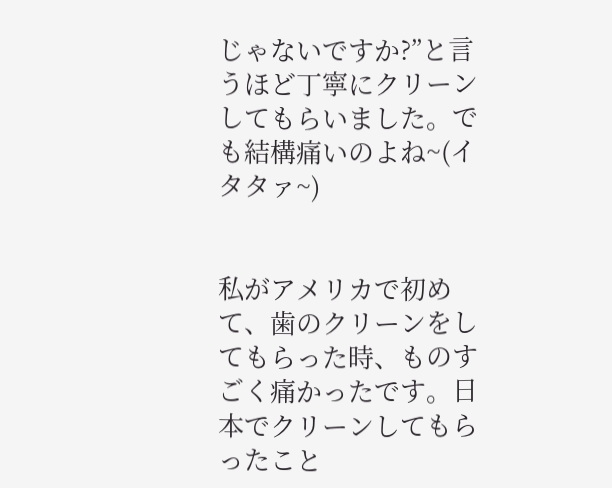じゃないですか?”と言うほど丁寧にクリーンしてもらいました。でも結構痛いのよね~(イタタァ~)


私がアメリカで初めて、歯のクリーンをしてもらった時、ものすごく痛かったです。日本でクリーンしてもらったこと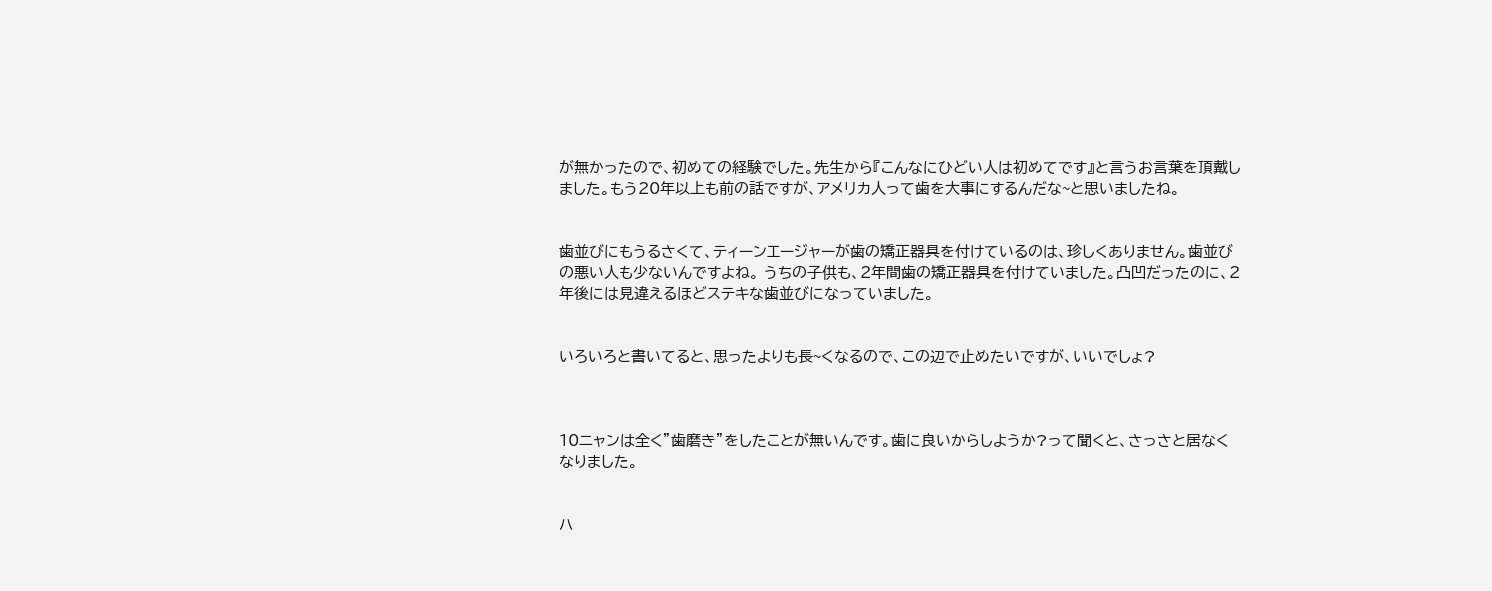が無かったので、初めての経験でした。先生から『こんなにひどい人は初めてです』と言うお言葉を頂戴しました。もう20年以上も前の話ですが、アメリカ人って歯を大事にするんだな~と思いましたね。


歯並びにもうるさくて、ティーンエージャーが歯の矯正器具を付けているのは、珍しくありません。歯並びの悪い人も少ないんですよね。 うちの子供も、2年間歯の矯正器具を付けていました。凸凹だったのに、2年後には見違えるほどステキな歯並びになっていました。


いろいろと書いてると、思ったよりも長~くなるので、この辺で止めたいですが、いいでしょ?



10ニャンは全く”歯磨き”をしたことが無いんです。歯に良いからしようか?って聞くと、さっさと居なくなりました。


ハ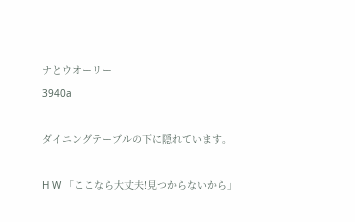ナとウオーリー
3940a

ダイニングテーブルの下に隠れています。

H W 「ここなら大丈夫!見つからないから」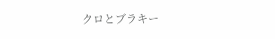クロとブラキー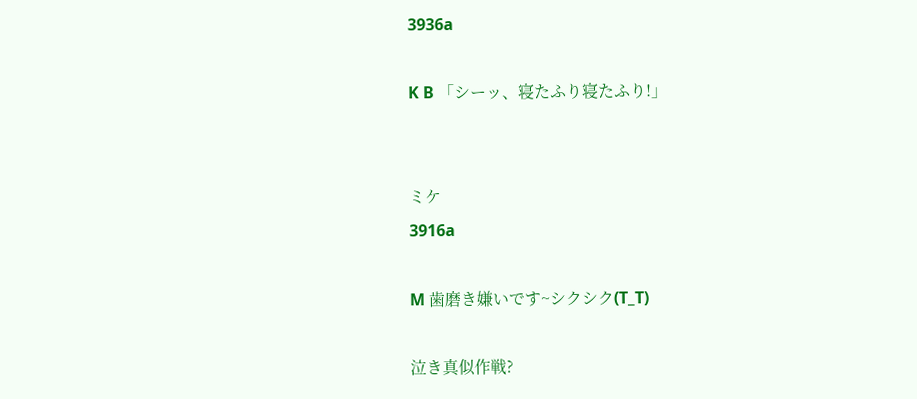3936a

K B 「シーッ、寝たふり寝たふり!」


ミケ
3916a

M 歯磨き嫌いです~シクシク(T_T)

泣き真似作戦?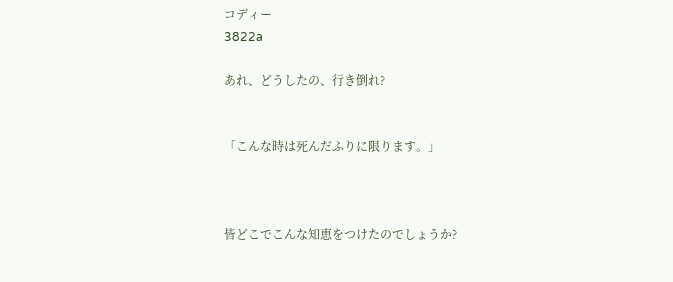コディー
3822a

あれ、どうしたの、行き倒れ?


「こんな時は死んだふりに限ります。」



皆どこでこんな知恵をつけたのでしょうか?